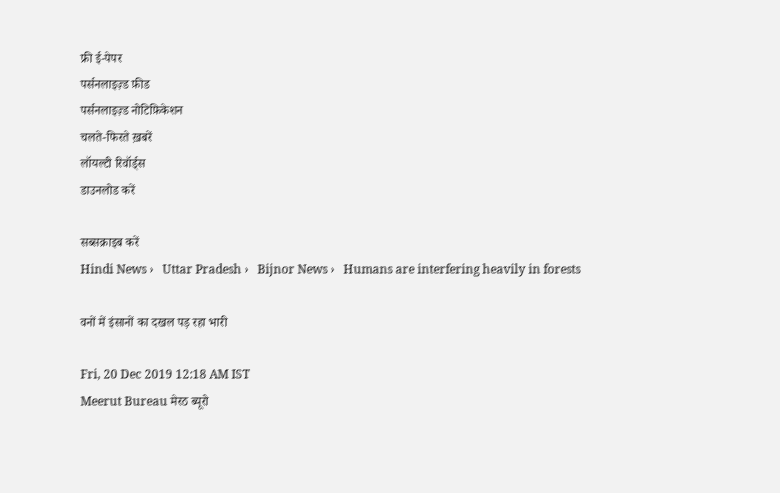फ्री ई-पेपर
पर्सनलाइज़्ड फ़ीड
पर्सनलाइज़्ड नोटिफ़िकेशन
चलते-फिरते ख़बरें
लॉयल्टी रिवॉर्ड्स
डाउनलोड करें

सब्सक्राइब करें
Hindi News ›   Uttar Pradesh ›   Bijnor News ›   Humans are interfering heavily in forests

वनों में इंसानों का दखल पड़ रहा भारी

Fri, 20 Dec 2019 12:18 AM IST
Meerut Bureau मेरठ ब्यूरो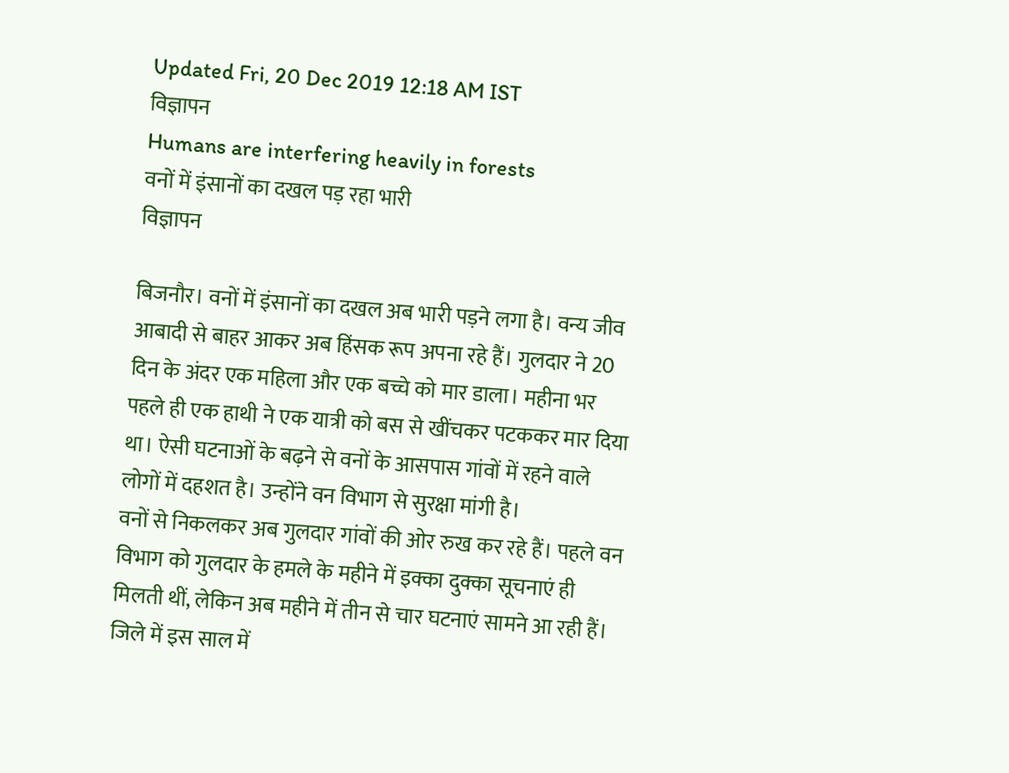Updated Fri, 20 Dec 2019 12:18 AM IST
विज्ञापन
Humans are interfering heavily in forests
वनों में इंसानों का दखल पड़ रहा भारी
विज्ञापन

बिजनौर। वनों में इंसानों का दखल अब भारी पड़ने लगा है। वन्य जीव आबादी से बाहर आकर अब हिंसक रूप अपना रहे हैं। गुलदार ने 20 दिन के अंदर एक महिला और एक बच्चे को मार डाला। महीना भर पहले ही एक हाथी ने एक यात्री को बस से खींचकर पटककर मार दिया था। ऐसी घटनाओं के बढ़ने से वनों के आसपास गांवों में रहने वाले लोगों में दहशत है। उन्होंने वन विभाग से सुरक्षा मांगी है।
वनों से निकलकर अब गुलदार गांवों की ओर रुख कर रहे हैं। पहले वन विभाग को गुलदार के हमले के महीने में इक्का दुक्का सूचनाएं ही मिलती थीं, लेकिन अब महीने में तीन से चार घटनाएं सामने आ रही हैं। जिले में इस साल में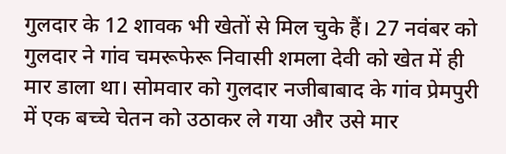गुलदार के 12 शावक भी खेतों से मिल चुके हैं। 27 नवंबर को गुलदार ने गांव चमरूफेरू निवासी शमला देवी को खेत में ही मार डाला था। सोमवार को गुलदार नजीबाबाद के गांव प्रेमपुरी में एक बच्चे चेतन को उठाकर ले गया और उसे मार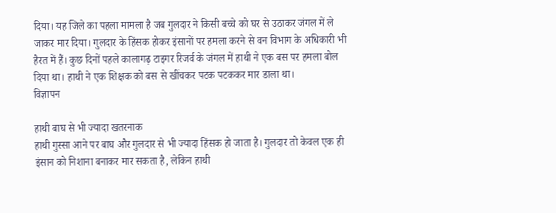दिया। यह जिले का पहला मामला है जब गुलदार ने किसी बच्चे को घर से उठाकर जंगल में ले जाकर मार दिया। गुलदार के हिंसक होकर इंसानों पर हमला करने से वन विभाग के अधिकारी भी हैरत में हैं। कुछ दिनों पहले कालागढ़ टाइगर रिजर्व के जंगल में हाथी ने एक बस पर हमला बोल दिया था। हाथी ने एक शिक्षक को बस से खींचकर पटक पटककर मार डाला था।
विज्ञापन

हाथी बाघ से भी ज्यादा खतरनाक
हाथी गुस्सा आने पर बाघ और गुलदार से भी ज्यादा हिंसक हो जाता है। गुलदार तो केवल एक ही इंसान को निशाना बनाकर मार सकता है, लेकिन हाथी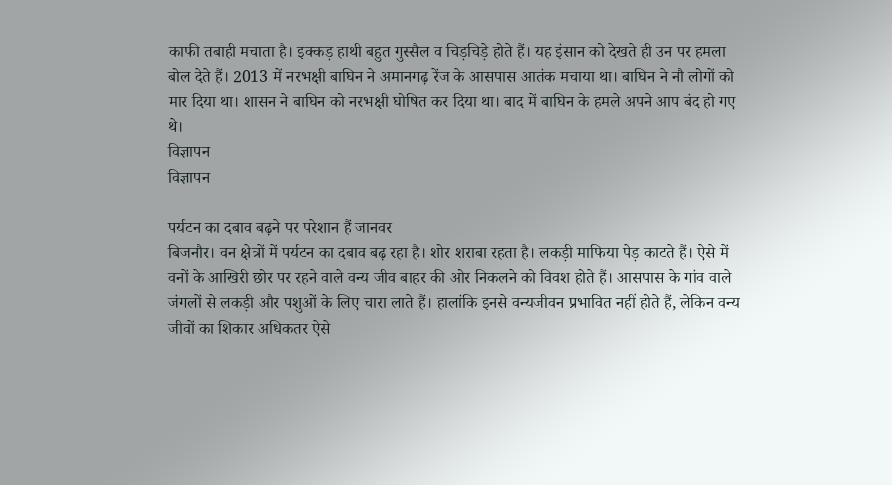काफी तबाही मचाता है। इक्कड़ हाथी बहुत गुस्सैल व चिड़चिड़े होते हैं। यह इंसान को देखते ही उन पर हमला बोल देते हैं। 2013 में नरभक्षी बाघिन ने अमानगढ़ रेंज के आसपास आतंक मचाया था। बाघिन ने नौ लोगों को मार दिया था। शासन ने बाघिन को नरभक्षी घोषित कर दिया था। बाद में बाघिन के हमले अपने आप बंद हो गए थे।
विज्ञापन
विज्ञापन

पर्यटन का दबाव बढ़ने पर परेशान हैं जानवर
बिजनौर। वन क्षेत्रों में पर्यटन का दबाव बढ़ रहा है। शोर शराबा रहता है। लकड़ी माफिया पेड़ काटते हैं। ऐसे में वनों के आखिरी छोर पर रहने वाले वन्य जीव बाहर की ओर निकलने को विवश होते हैं। आसपास के गांव वाले जंगलों से लकड़ी और पशुओं के लिए चारा लाते हैं। हालांकि इनसे वन्यजीवन प्रभावित नहीं होते हैं, लेकिन वन्य जीवों का शिकार अधिकतर ऐसे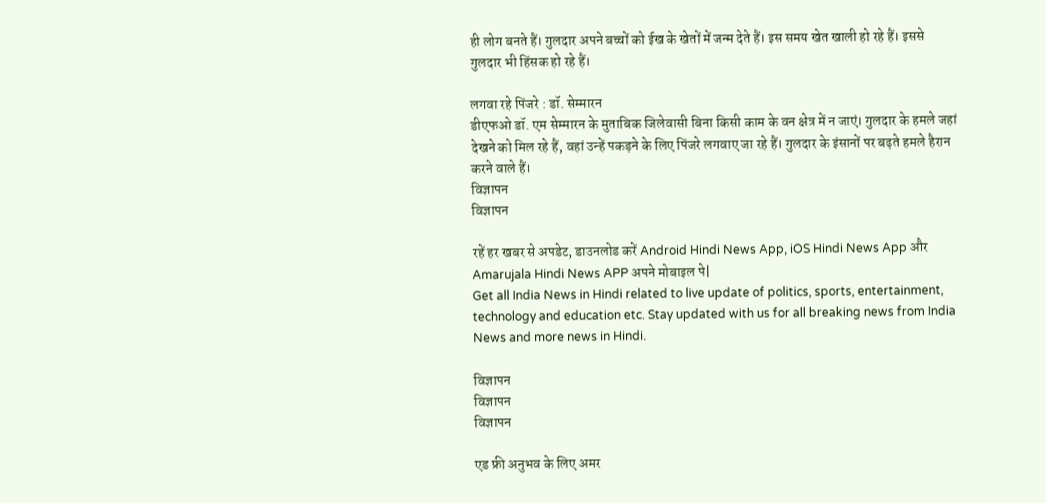ही लोग बनते हैं। गुलदार अपने बच्चों को ईख के खेतों में जन्म देते हैं। इस समय खेत खाली हो रहे हैं। इससे गुलदार भी हिंसक हो रहे हैं।

लगवा रहे पिंजरे : डॉ. सेम्मारन
डीएफओ डॉ. एम सेम्मारन के मुताबिक जिलेवासी बिना किसी काम के वन क्षेत्र में न जाएं। गुलदार के हमले जहां देखने को मिल रहे हैं, वहां उन्हें पकड़ने के लिए पिंजरे लगवाए जा रहे हैं। गुलदार के इंसानों पर बढ़ते हमले हैरान करने वाले हैं।
विज्ञापन
विज्ञापन

रहें हर खबर से अपडेट, डाउनलोड करें Android Hindi News App, iOS Hindi News App और Amarujala Hindi News APP अपने मोबाइल पे|
Get all India News in Hindi related to live update of politics, sports, entertainment, technology and education etc. Stay updated with us for all breaking news from India News and more news in Hindi.

विज्ञापन
विज्ञापन
विज्ञापन

एड फ्री अनुभव के लिए अमर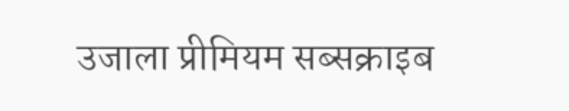उजाला प्रीमियम सब्सक्राइब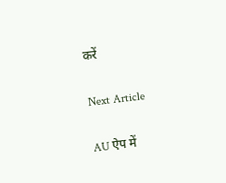करें

Next Article

AU ऐप में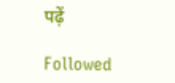पढ़ें

Followed